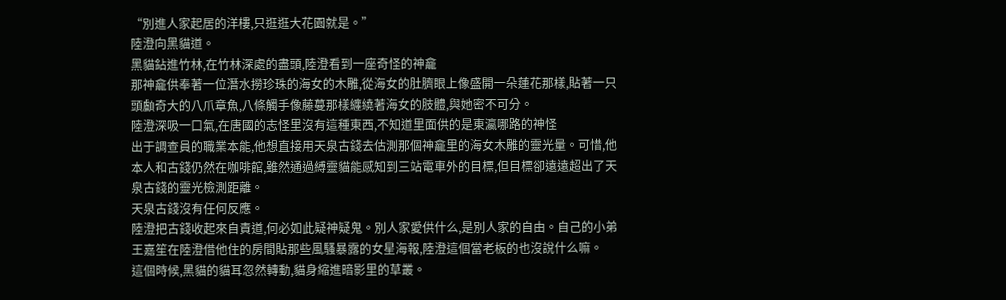“別進人家起居的洋樓,只逛逛大花園就是。”
陸澄向黑貓道。
黑貓鉆進竹林,在竹林深處的盡頭,陸澄看到一座奇怪的神龕
那神龕供奉著一位潛水撈珍珠的海女的木雕,從海女的肚臍眼上像盛開一朵蓮花那樣,貼著一只頭顱奇大的八爪章魚,八條觸手像藤蔓那樣纏繞著海女的肢體,與她密不可分。
陸澄深吸一口氣,在唐國的志怪里沒有這種東西,不知道里面供的是東瀛哪路的神怪
出于調查員的職業本能,他想直接用天泉古錢去估測那個神龕里的海女木雕的靈光量。可惜,他本人和古錢仍然在咖啡館,雖然通過縛靈貓能感知到三站電車外的目標,但目標卻遠遠超出了天泉古錢的靈光檢測距離。
天泉古錢沒有任何反應。
陸澄把古錢收起來自責道,何必如此疑神疑鬼。別人家愛供什么,是別人家的自由。自己的小弟王嘉笙在陸澄借他住的房間貼那些風騷暴露的女星海報,陸澄這個當老板的也沒說什么嘛。
這個時候,黑貓的貓耳忽然轉動,貓身縮進暗影里的草叢。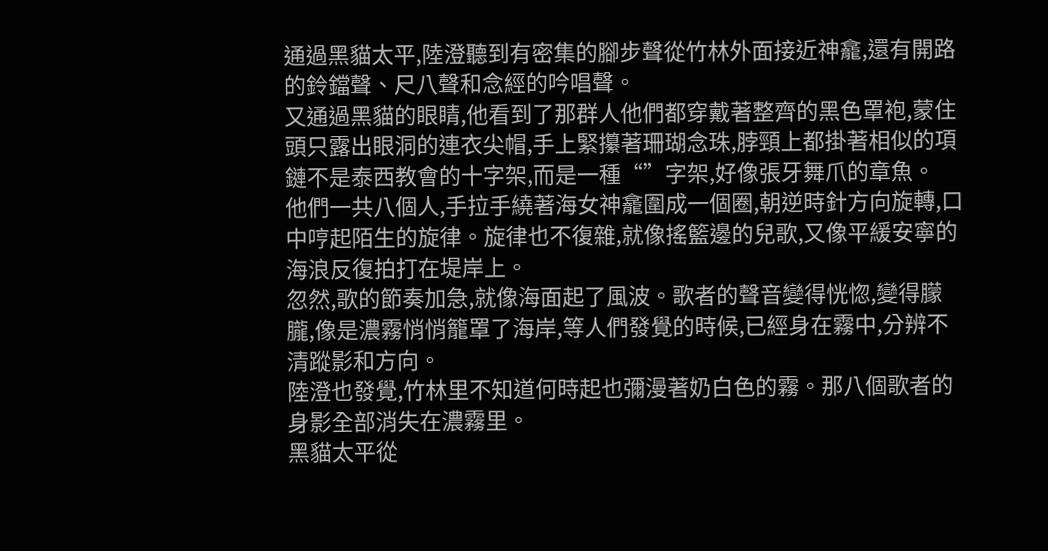通過黑貓太平,陸澄聽到有密集的腳步聲從竹林外面接近神龕,還有開路的鈴鐺聲、尺八聲和念經的吟唱聲。
又通過黑貓的眼睛,他看到了那群人他們都穿戴著整齊的黑色罩袍,蒙住頭只露出眼洞的連衣尖帽,手上緊攥著珊瑚念珠,脖頸上都掛著相似的項鏈不是泰西教會的十字架,而是一種“”字架,好像張牙舞爪的章魚。
他們一共八個人,手拉手繞著海女神龕圍成一個圈,朝逆時針方向旋轉,口中哼起陌生的旋律。旋律也不復雜,就像搖籃邊的兒歌,又像平緩安寧的海浪反復拍打在堤岸上。
忽然,歌的節奏加急,就像海面起了風波。歌者的聲音變得恍惚,變得朦朧,像是濃霧悄悄籠罩了海岸,等人們發覺的時候,已經身在霧中,分辨不清蹤影和方向。
陸澄也發覺,竹林里不知道何時起也彌漫著奶白色的霧。那八個歌者的身影全部消失在濃霧里。
黑貓太平從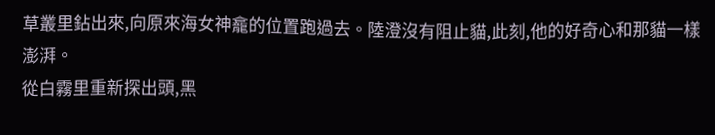草叢里鉆出來,向原來海女神龕的位置跑過去。陸澄沒有阻止貓,此刻,他的好奇心和那貓一樣澎湃。
從白霧里重新探出頭,黑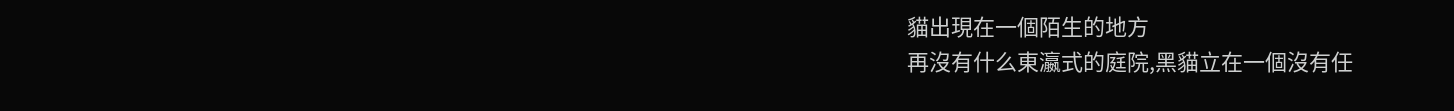貓出現在一個陌生的地方
再沒有什么東瀛式的庭院,黑貓立在一個沒有任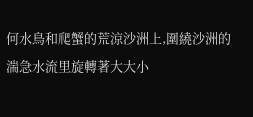何水鳥和爬蟹的荒涼沙洲上,圍繞沙洲的湍急水流里旋轉著大大小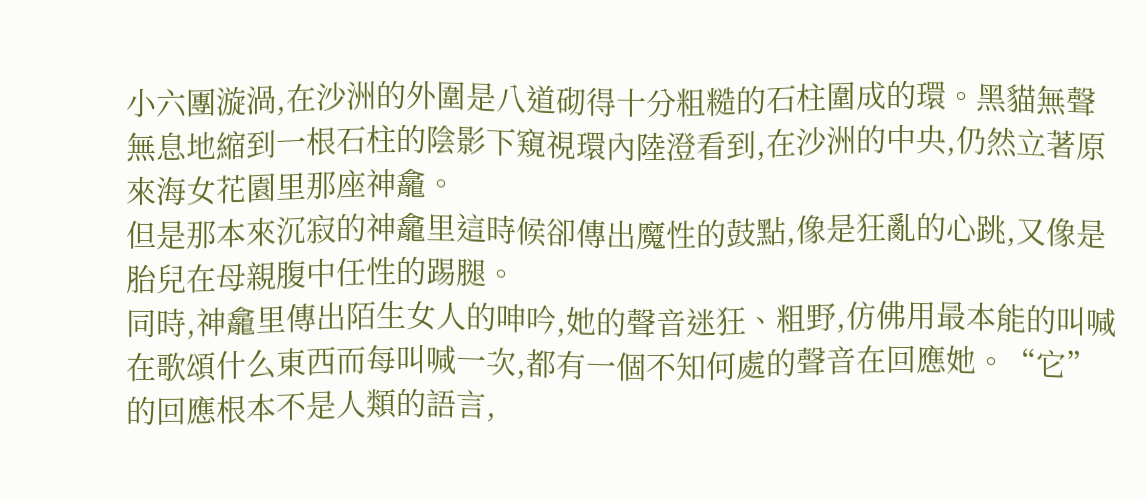小六團漩渦,在沙洲的外圍是八道砌得十分粗糙的石柱圍成的環。黑貓無聲無息地縮到一根石柱的陰影下窺視環內陸澄看到,在沙洲的中央,仍然立著原來海女花園里那座神龕。
但是那本來沉寂的神龕里這時候卻傳出魔性的鼓點,像是狂亂的心跳,又像是胎兒在母親腹中任性的踢腿。
同時,神龕里傳出陌生女人的呻吟,她的聲音迷狂、粗野,仿佛用最本能的叫喊在歌頌什么東西而每叫喊一次,都有一個不知何處的聲音在回應她。“它”的回應根本不是人類的語言,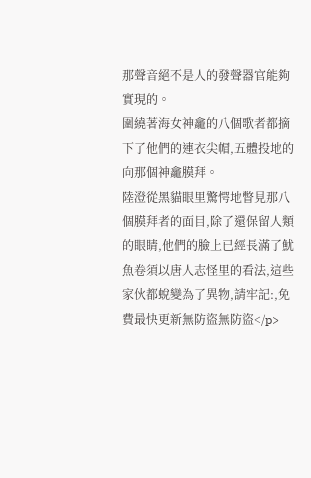那聲音絕不是人的發聲器官能夠實現的。
圍繞著海女神龕的八個歌者都摘下了他們的連衣尖帽,五體投地的向那個神龕膜拜。
陸澄從黑貓眼里驚愕地瞥見那八個膜拜者的面目,除了還保留人類的眼睛,他們的臉上已經長滿了魷魚卷須以唐人志怪里的看法,這些家伙都蛻變為了異物,請牢記:,免費最快更新無防盜無防盜</p>